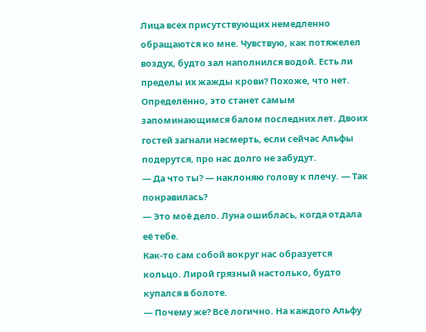Лица всех присутствующих немедленно обращаются ко мне. Чувствую, как потяжелел воздух, будто зал наполнился водой. Есть ли пределы их жажды крови? Похоже, что нет. Определённо, это станет самым запоминающимся балом последних лет. Двоих гостей загнали насмерть, если сейчас Альфы подерутся, про нас долго не забудут.
— Да что ты? — наклоняю голову к плечу. — Так понравилась?
— Это моё дело. Луна ошиблась, когда отдала её тебе.
Как-то сам собой вокруг нас образуется кольцо. Лирой грязный настолько, будто купался в болоте.
— Почему же? Всё логично. На каждого Альфу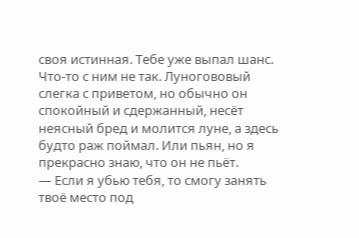своя истинная. Тебе уже выпал шанс.
Что-то с ним не так. Луногововый слегка с приветом, но обычно он спокойный и сдержанный, несёт неясный бред и молится луне, а здесь будто раж поймал. Или пьян, но я прекрасно знаю, что он не пьёт.
— Если я убью тебя, то смогу занять твоё место под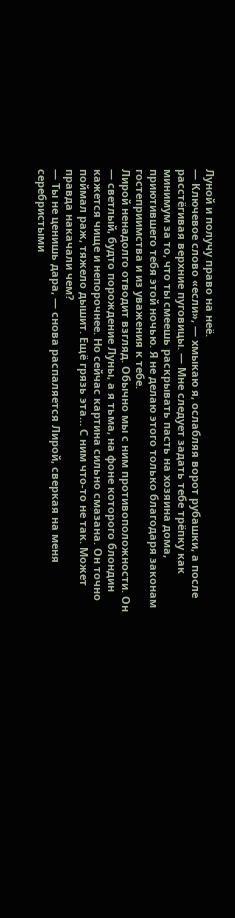Луной и получу право на неё.
— Ключевое слово «если», — хмыкаю я, ослабляя ворот рубашки, а после расстёгивая верхние пуговицы. — Мне следует задать тебе трёпку как минимум за то, что ты смеешь раскрывать пасть на хозяина дома, приютившего тебя этой ночью. Я не делаю этого только благодаря законам гостеприимства и из уважения к тебе.
Лирой ненадолго отводит взгляд. Обычно мы с ним противоположности. Он — светлый, будто порождение Луны, а я тьма, на фоне которого блондин кажется чище и непорочнее. Но сейчас картина сильно смазана. Он точно поймал раж, тяжело дышит. Ещё грязь эта… С ним что-то не так. Может правда накачали чем?
— Ты не ценишь дара, — снова распаляется Лирой, сверкая на меня серебристыми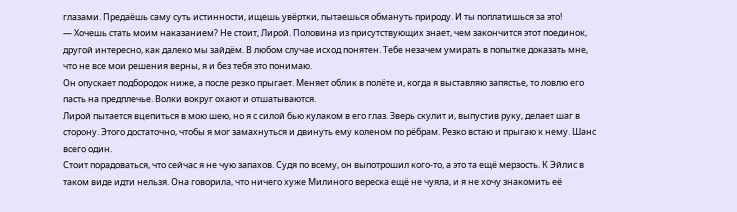глазами. Предаёшь саму суть истинности, ищешь увёртки, пытаешься обмануть природу. И ты поплатишься за это!
— Хочешь стать моим наказанием? Не стоит, Лирой. Половина из присутствующих знает, чем закончится этот поединок, другой интересно, как далеко мы зайдём. В любом случае исход понятен. Тебе незачем умирать в попытке доказать мне, что не все мои решения верны, я и без тебя это понимаю.
Он опускает подбородок ниже, а после резко прыгает. Меняет облик в полёте и, когда я выставляю запястье, то ловлю его пасть на предплечье. Волки вокруг охают и отшатываются.
Лирой пытается вцепиться в мою шею, но я с силой бью кулаком в его глаз. Зверь скулит и, выпустив руку, делает шаг в сторону. Этого достаточно, чтобы я мог замахнуться и двинуть ему коленом по рёбрам. Резко встаю и прыгаю к нему. Шанс всего один.
Стоит порадоваться, что сейчас я не чую запахов. Судя по всему, он выпотрошил кого-то, а это та ещё мерзость. К Эйлис в таком виде идти нельзя. Она говорила, что ничего хуже Милиного вереска ещё не чуяла, и я не хочу знакомить её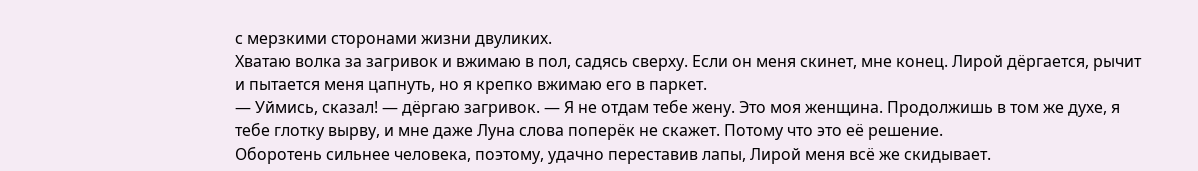с мерзкими сторонами жизни двуликих.
Хватаю волка за загривок и вжимаю в пол, садясь сверху. Если он меня скинет, мне конец. Лирой дёргается, рычит и пытается меня цапнуть, но я крепко вжимаю его в паркет.
— Уймись, сказал! — дёргаю загривок. — Я не отдам тебе жену. Это моя женщина. Продолжишь в том же духе, я тебе глотку вырву, и мне даже Луна слова поперёк не скажет. Потому что это её решение.
Оборотень сильнее человека, поэтому, удачно переставив лапы, Лирой меня всё же скидывает.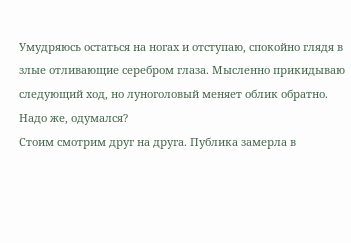Умудряюсь остаться на ногах и отступаю, спокойно глядя в злые отливающие серебром глаза. Мысленно прикидываю следующий ход, но луноголовый меняет облик обратно. Надо же, одумался?
Стоим смотрим друг на друга. Публика замерла в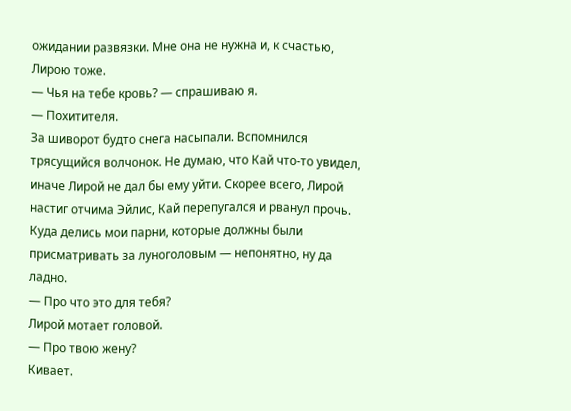ожидании развязки. Мне она не нужна и, к счастью, Лирою тоже.
— Чья на тебе кровь? — спрашиваю я.
— Похитителя.
За шиворот будто снега насыпали. Вспомнился трясущийся волчонок. Не думаю, что Кай что-то увидел, иначе Лирой не дал бы ему уйти. Скорее всего, Лирой настиг отчима Эйлис, Кай перепугался и рванул прочь. Куда делись мои парни, которые должны были присматривать за луноголовым — непонятно, ну да ладно.
— Про что это для тебя?
Лирой мотает головой.
— Про твою жену?
Кивает.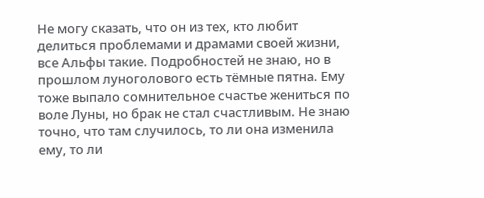Не могу сказать, что он из тех, кто любит делиться проблемами и драмами своей жизни, все Альфы такие. Подробностей не знаю, но в прошлом луноголового есть тёмные пятна. Ему тоже выпало сомнительное счастье жениться по воле Луны, но брак не стал счастливым. Не знаю точно, что там случилось, то ли она изменила ему, то ли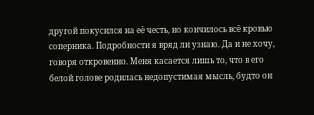другой покусился на её честь, но кончилось всё кровью соперника. Подробности я вряд ли узнаю. Да и не хочу, говоря откровенно. Меня касается лишь то, что в его белой голове родилась недопустимая мысль, будто он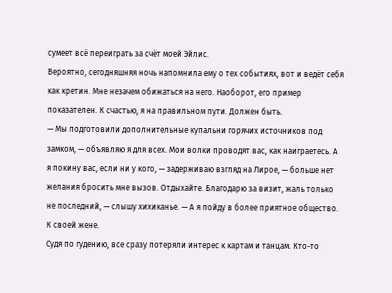сумеет всё переиграть за счёт моей Эйлис.
Вероятно, сегодняшняя ночь напомнила ему о тех событиях, вот и ведёт себя как кретин. Мне незачем обижаться на него. Наоборот, его пример показателен. К счастью, я на правильном пути. Должен быть.
— Мы подготовили дополнительные купальни горячих источников под замком, — объявляю я для всех. Мои волки проводят вас, как наиграетесь. А я покину вас, если ни у кого, — задерживаю взгляд на Лирое, — больше нет желания бросить мне вызов. Отдыхайте. Благодарю за визит, жаль только не последний, — слышу хихиканье. — А я пойду в более приятное общество. К своей жене.
Судя по гудению, все сразу потеряли интерес к картам и танцам. Кто-то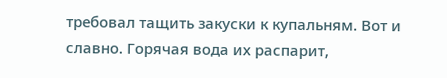требовал тащить закуски к купальням. Вот и славно. Горячая вода их распарит,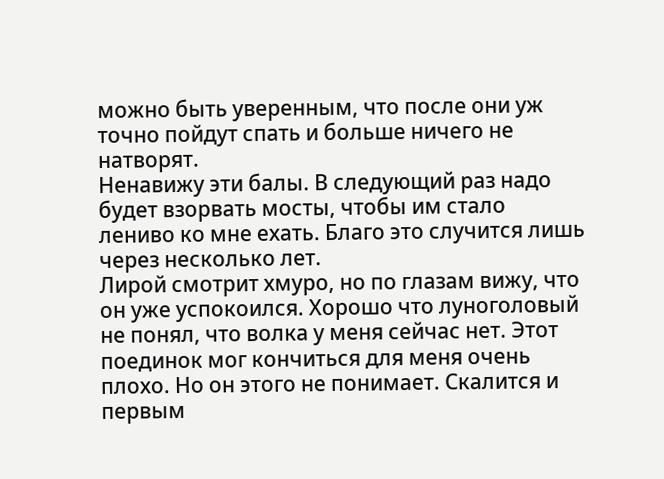можно быть уверенным, что после они уж точно пойдут спать и больше ничего не натворят.
Ненавижу эти балы. В следующий раз надо будет взорвать мосты, чтобы им стало лениво ко мне ехать. Благо это случится лишь через несколько лет.
Лирой смотрит хмуро, но по глазам вижу, что он уже успокоился. Хорошо что луноголовый не понял, что волка у меня сейчас нет. Этот поединок мог кончиться для меня очень плохо. Но он этого не понимает. Скалится и первым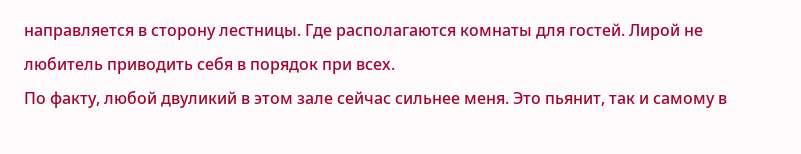направляется в сторону лестницы. Где располагаются комнаты для гостей. Лирой не любитель приводить себя в порядок при всех.
По факту, любой двуликий в этом зале сейчас сильнее меня. Это пьянит, так и самому в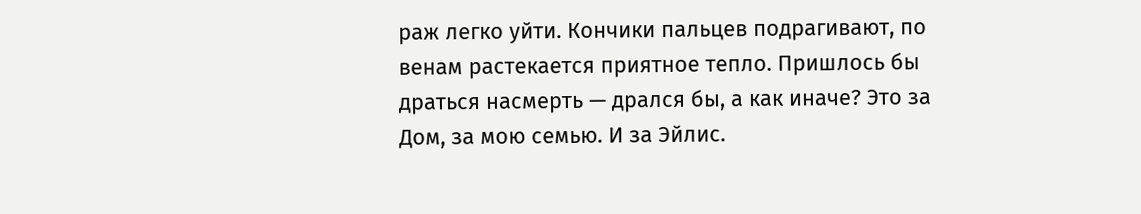раж легко уйти. Кончики пальцев подрагивают, по венам растекается приятное тепло. Пришлось бы драться насмерть — дрался бы, а как иначе? Это за Дом, за мою семью. И за Эйлис.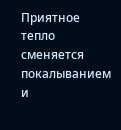Приятное тепло сменяется покалыванием и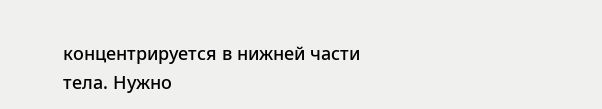концентрируется в нижней части тела. Нужно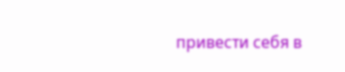привести себя в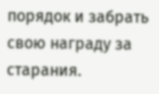порядок и забрать свою награду за старания.